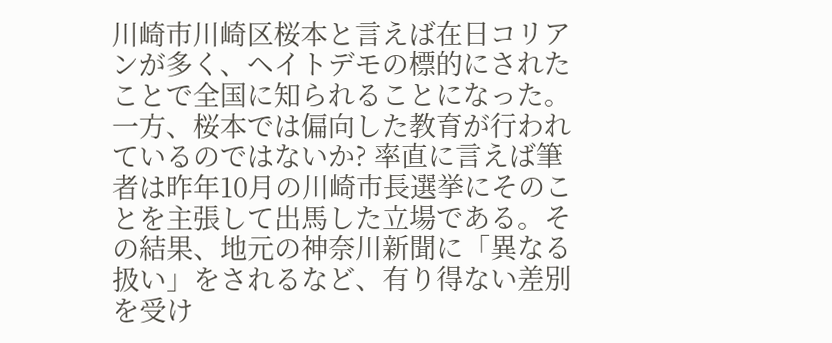川崎市川崎区桜本と言えば在日コリアンが多く、ヘイトデモの標的にされたことで全国に知られることになった。
一方、桜本では偏向した教育が行われているのではないか? 率直に言えば筆者は昨年10月の川崎市長選挙にそのことを主張して出馬した立場である。その結果、地元の神奈川新聞に「異なる扱い」をされるなど、有り得ない差別を受け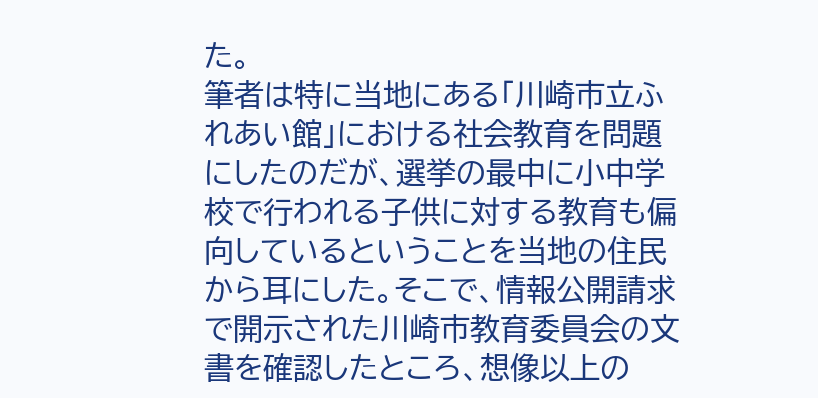た。
筆者は特に当地にある「川崎市立ふれあい館」における社会教育を問題にしたのだが、選挙の最中に小中学校で行われる子供に対する教育も偏向しているということを当地の住民から耳にした。そこで、情報公開請求で開示された川崎市教育委員会の文書を確認したところ、想像以上の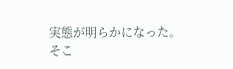実態が明らかになった。
そこ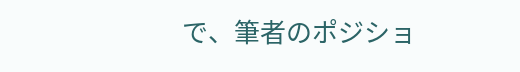で、筆者のポジショ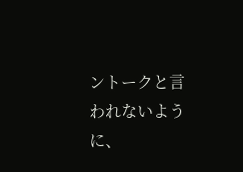ントークと言われないように、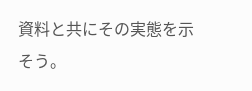資料と共にその実態を示そう。